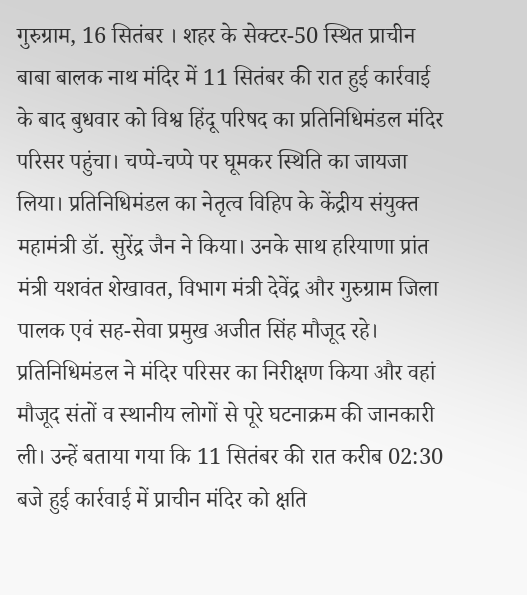गुरुग्राम, 16 सितंबर । शहर के सेक्टर-50 स्थित प्राचीन बाबा बालक नाथ मंदिर में 11 सितंबर की रात हुई कार्रवाई के बाद बुधवार को विश्व हिंदू परिषद का प्रतिनिधिमंडल मंदिर परिसर पहुंचा। चप्पे-चप्पे पर घूमकर स्थिति का जायजा लिया। प्रतिनिधिमंडल का नेतृत्व विहिप के केंद्रीय संयुक्त महामंत्री डॉ. सुरेंद्र जैन ने किया। उनके साथ हरियाणा प्रांत मंत्री यशवंत शेखावत, विभाग मंत्री देवेंद्र और गुरुग्राम जिला पालक एवं सह-सेवा प्रमुख अजीत सिंह मौजूद रहे।
प्रतिनिधिमंडल ने मंदिर परिसर का निरीक्षण किया और वहां मौजूद संतों व स्थानीय लोगों से पूरे घटनाक्रम की जानकारी ली। उन्हें बताया गया कि 11 सितंबर की रात करीब 02:30 बजे हुई कार्रवाई में प्राचीन मंदिर को क्षति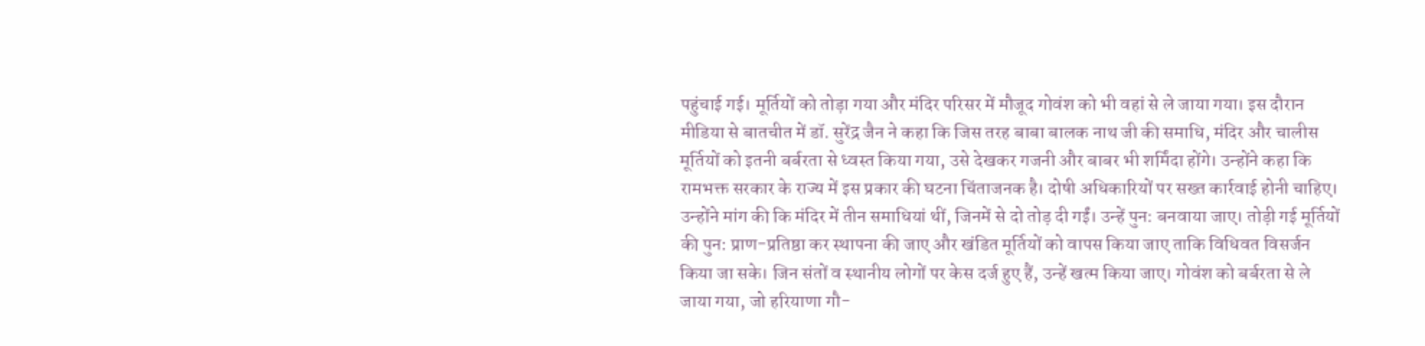पहुंचाई गई। मूर्तियों को तोड़ा गया और मंदिर परिसर में मौजूद गोवंश को भी वहां से ले जाया गया। इस दौरान मीडिया से बातचीत में डॉ. सुरेंद्र जैन ने कहा कि जिस तरह बाबा बालक नाथ जी की समाधि, मंदिर और चालीस मूर्तियों को इतनी बर्बरता से ध्वस्त किया गया, उसे देखकर गजनी और बाबर भी शर्मिंदा होंगे। उन्होंने कहा कि रामभक्त सरकार के राज्य में इस प्रकार की घटना चिंताजनक है। दोषी अधिकारियों पर सख्त कार्रवाई होनी चाहिए। उन्होंने मांग की कि मंदिर में तीन समाधियां थीं, जिनमें से दो तोड़ दी गईं। उन्हें पुन: बनवाया जाए। तोड़ी गई मूर्तियों की पुन: प्राण-प्रतिष्ठा कर स्थापना की जाए और खंडित मूर्तियों को वापस किया जाए ताकि विधिवत विसर्जन किया जा सके। जिन संतों व स्थानीय लोगों पर केस दर्ज हुए हैं, उन्हें खत्म किया जाए। गोवंश को बर्बरता से ले जाया गया, जो हरियाणा गौ-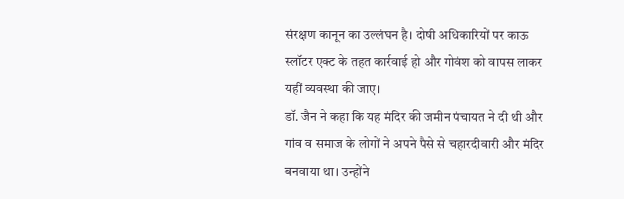संरक्षण कानून का उल्लंघन है। दोषी अधिकारियों पर काऊ स्लॉटर एक्ट के तहत कार्रवाई हो और गोवंश को वापस लाकर यहीं व्यवस्था की जाए।
डॉ. जैन ने कहा कि यह मंदिर की जमीन पंचायत ने दी थी और गांव व समाज के लोगों ने अपने पैसे से चहारदीवारी और मंदिर बनवाया था। उन्होंने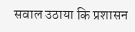सवाल उठाया कि प्रशासन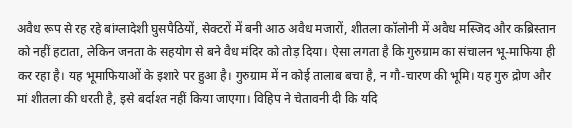अवैध रूप से रह रहे बांग्लादेशी घुसपैठियों, सेक्टरों में बनी आठ अवैध मजारों, शीतला कॉलोनी में अवैध मस्जिद और कब्रिस्तान को नहीं हटाता, लेकिन जनता के सहयोग से बने वैध मंदिर को तोड़ दिया। ऐसा लगता है कि गुरुग्राम का संचालन भू-माफिया ही कर रहा है। यह भूमाफियाओं के इशारे पर हुआ है। गुरुग्राम में न कोई तालाब बचा है, न गौ-चारण की भूमि। यह गुरु द्रोण और मां शीतला की धरती है, इसे बर्दाश्त नहीं किया जाएगा। विहिप ने चेतावनी दी कि यदि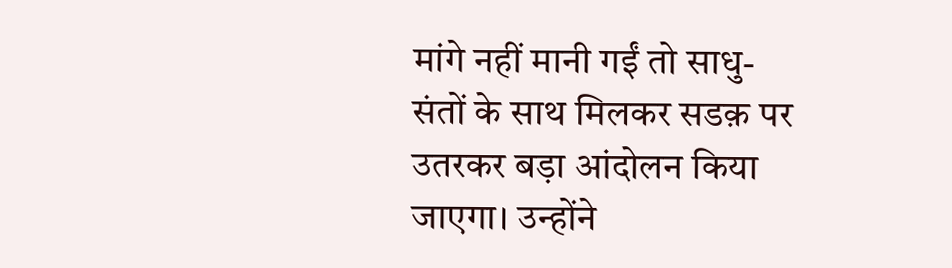मांगे नहीं मानी गईं तो साधु-संतों के साथ मिलकर सडक़ पर उतरकर बड़ा आंदोलन किया जाएगा। उन्होंने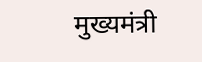मुख्यमंत्री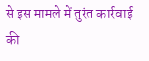से इस मामले में तुरंत कार्रवाई की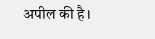अपील की है।